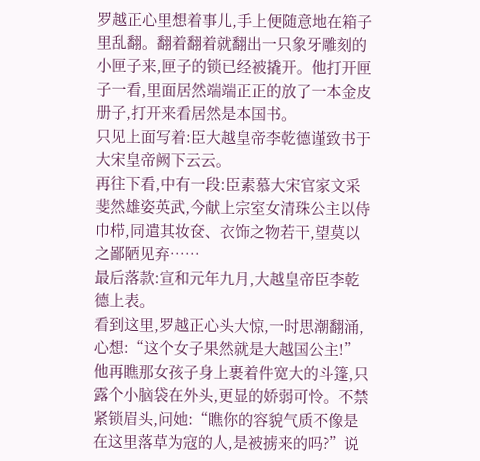罗越正心里想着事儿,手上便随意地在箱子里乱翻。翻着翻着就翻出一只象牙雕刻的小匣子来,匣子的锁已经被撬开。他打开匣子一看,里面居然端端正正的放了一本金皮册子,打开来看居然是本国书。
只见上面写着:臣大越皇帝李乾德谨致书于大宋皇帝阙下云云。
再往下看,中有一段:臣素慕大宋官家文采斐然雄姿英武,今献上宗室女清珠公主以侍巾栉,同遣其妆奁、衣饰之物若干,望莫以之鄙陋见弃……
最后落款:宣和元年九月,大越皇帝臣李乾德上表。
看到这里,罗越正心头大惊,一时思潮翻涌,心想:“这个女子果然就是大越国公主!”
他再瞧那女孩子身上裹着件宽大的斗篷,只露个小脑袋在外头,更显的娇弱可怜。不禁紧锁眉头,问她:“瞧你的容貌气质不像是在这里落草为寇的人,是被掳来的吗?”说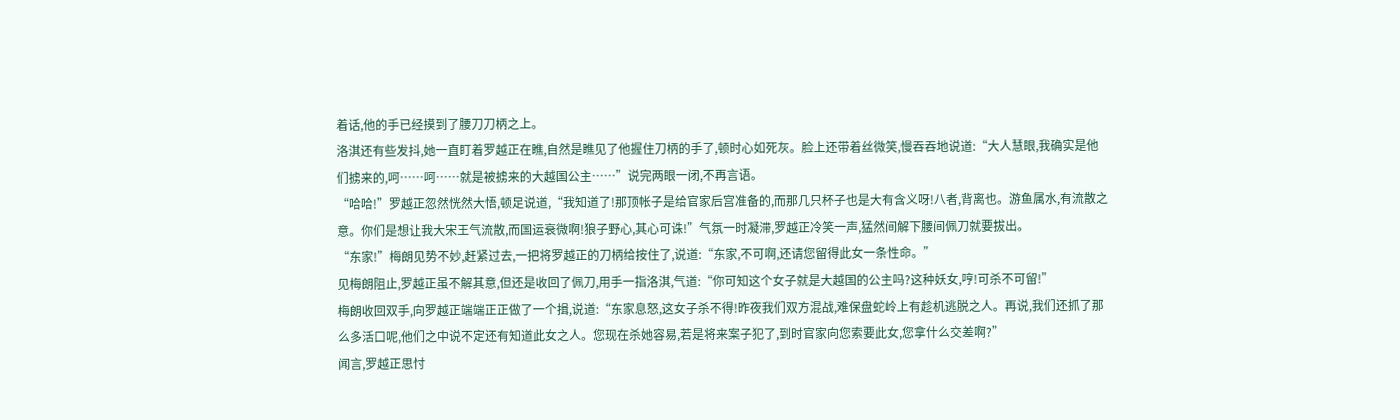着话,他的手已经摸到了腰刀刀柄之上。
洛淇还有些发抖,她一直盯着罗越正在瞧,自然是瞧见了他握住刀柄的手了,顿时心如死灰。脸上还带着丝微笑,慢吞吞地说道:“大人慧眼,我确实是他们掳来的,呵……呵……就是被掳来的大越国公主……”说完两眼一闭,不再言语。
“哈哈!”罗越正忽然恍然大悟,顿足说道,“我知道了!那顶帐子是给官家后宫准备的,而那几只杯子也是大有含义呀!八者,背离也。游鱼属水,有流散之意。你们是想让我大宋王气流散,而国运衰微啊!狼子野心,其心可诛!”气氛一时凝滞,罗越正冷笑一声,猛然间解下腰间佩刀就要拔出。
“东家!”梅朗见势不妙,赶紧过去,一把将罗越正的刀柄给按住了,说道:“东家,不可啊,还请您留得此女一条性命。”
见梅朗阻止,罗越正虽不解其意,但还是收回了佩刀,用手一指洛淇,气道:“你可知这个女子就是大越国的公主吗?这种妖女,哼!可杀不可留!”
梅朗收回双手,向罗越正端端正正做了一个揖,说道:“东家息怒,这女子杀不得!昨夜我们双方混战,难保盘蛇岭上有趁机逃脱之人。再说,我们还抓了那么多活口呢,他们之中说不定还有知道此女之人。您现在杀她容易,若是将来案子犯了,到时官家向您索要此女,您拿什么交差啊?”
闻言,罗越正思忖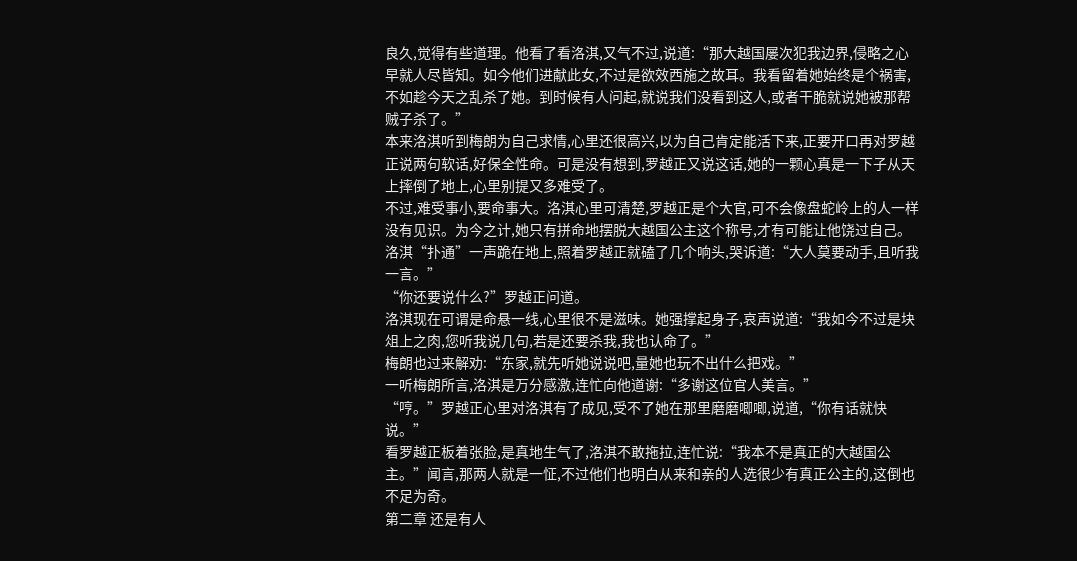良久,觉得有些道理。他看了看洛淇,又气不过,说道:“那大越国屡次犯我边界,侵略之心早就人尽皆知。如今他们进献此女,不过是欲效西施之故耳。我看留着她始终是个祸害,不如趁今天之乱杀了她。到时候有人问起,就说我们没看到这人,或者干脆就说她被那帮贼子杀了。”
本来洛淇听到梅朗为自己求情,心里还很高兴,以为自己肯定能活下来,正要开口再对罗越正说两句软话,好保全性命。可是没有想到,罗越正又说这话,她的一颗心真是一下子从天上摔倒了地上,心里别提又多难受了。
不过,难受事小,要命事大。洛淇心里可清楚,罗越正是个大官,可不会像盘蛇岭上的人一样没有见识。为今之计,她只有拼命地摆脱大越国公主这个称号,才有可能让他饶过自己。
洛淇“扑通”一声跪在地上,照着罗越正就磕了几个响头,哭诉道:“大人莫要动手,且听我一言。”
“你还要说什么?”罗越正问道。
洛淇现在可谓是命悬一线,心里很不是滋味。她强撑起身子,哀声说道:“我如今不过是块俎上之肉,您听我说几句,若是还要杀我,我也认命了。”
梅朗也过来解劝:“东家,就先听她说说吧,量她也玩不出什么把戏。”
一听梅朗所言,洛淇是万分感激,连忙向他道谢:“多谢这位官人美言。”
“哼。”罗越正心里对洛淇有了成见,受不了她在那里磨磨唧唧,说道,“你有话就快说。”
看罗越正板着张脸,是真地生气了,洛淇不敢拖拉,连忙说:“我本不是真正的大越国公主。”闻言,那两人就是一怔,不过他们也明白从来和亲的人选很少有真正公主的,这倒也不足为奇。
第二章 还是有人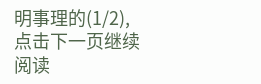明事理的(1/2),点击下一页继续阅读